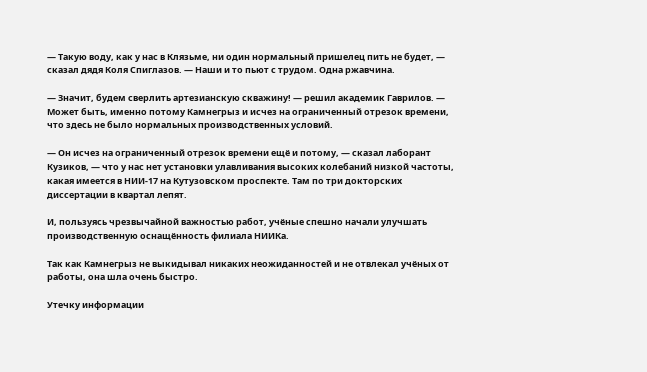— Такую воду, как у нас в Клязьме, ни один нормальный пришелец пить не будет, — сказал дядя Коля Спиглазов. — Наши и то пьют с трудом. Одна ржавчина.

— Значит, будем сверлить артезианскую скважину! — решил академик Гаврилов. — Может быть, именно потому Камнегрыз и исчез на ограниченный отрезок времени, что здесь не было нормальных производственных условий.

— Он исчез на ограниченный отрезок времени ещё и потому, — сказал лаборант Кузиков, — что у нас нет установки улавливания высоких колебаний низкой частоты, какая имеется в НИИ-17 на Кутузовском проспекте. Там по три докторских диссертации в квартал лепят.

И, пользуясь чрезвычайной важностью работ, учёные спешно начали улучшать производственную оснащённость филиала НИИКа.

Так как Камнегрыз не выкидывал никаких неожиданностей и не отвлекал учёных от работы, она шла очень быстро.

Утечку информации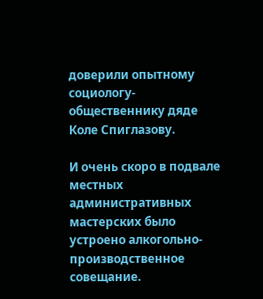доверили опытному социологу-общественнику дяде Коле Спиглазову.

И очень скоро в подвале местных административных мастерских было устроено алкогольно-производственное совещание.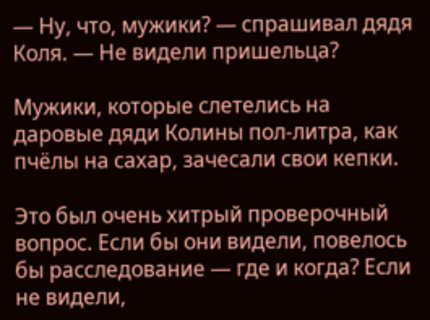— Ну, что, мужики? — спрашивал дядя Коля. — Не видели пришельца?

Мужики, которые слетелись на даровые дяди Колины пол-литра, как пчёлы на сахар, зачесали свои кепки.

Это был очень хитрый проверочный вопрос. Если бы они видели, повелось бы расследование — где и когда? Если не видели,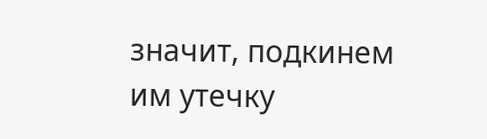значит, подкинем им утечку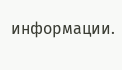информации.